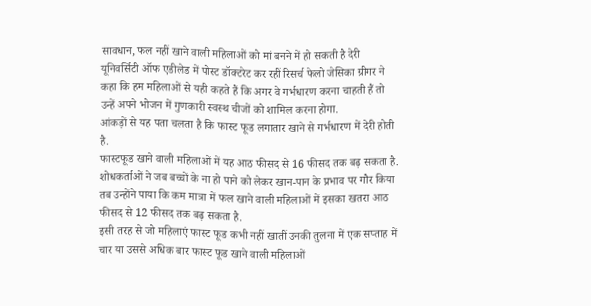सावधान, फल नहीं खाने वाली महिलाओं को मां बनने में हो सकती है देरी
यूनिवर्सिटी ऑफ एडीलेड में पोस्ट डॉक्टरेट कर रहीं रिसर्च फेलो जेसिका ग्रीगर ने कहा कि हम महिलाओं से यही कहते हैं कि अगर वे गर्भधारण करना चाहती हैं तो उन्हें अपने भोजन में गुणकारी स्वस्थ चीजों को शामिल करना होगा.
आंकड़ों से यह पता चलता है कि फास्ट फूड लगातार खाने से गर्भधारण में देरी होती है.
फास्टफूड खाने वाली महिलाओं में यह आठ फीसद से 16 फीसद तक बढ़ सकता है.
शोधकर्ताओं ने जब बच्चों के ना हो पाने को लेकर खान-पान के प्रभाव पर गौर किया तब उन्होंने पाया कि कम मात्रा में फल खाने वाली महिलाओं में इसका खतरा आठ फीसद से 12 फीसद तक बढ़ सकता है.
इसी तरह से जो महिलाएं फास्ट फूड कभी नहीं खातीं उनकी तुलना में एक सप्ताह में चार या उससे अधिक बार फास्ट फूड खाने वाली महिलाओं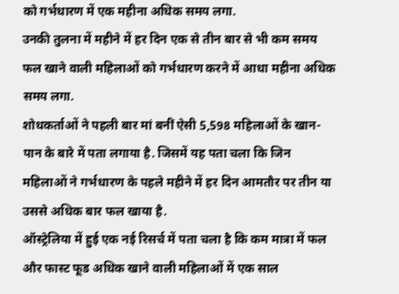को गर्भधारण में एक महीना अधिक समय लगा.
उनकी तुलना में महीने में हर दिन एक से तीन बार से भी कम समय फल खाने वाली महिलाओं को गर्भधारण करने में आधा महीना अधिक समय लगा.
शोधकर्ताओं ने पहली बार मां बनीं ऐसी 5,598 महिलाओं के खान-पान के बारे में पता लगाया है. जिसमें यह पता चला कि जिन महिलाओं ने गर्भधारण के पहले महीने में हर दिन आमतौर पर तीन या उससे अधिक बार फल खाया है.
ऑस्ट्रेलिया में हुई एक नई रिसर्च में पता चला है कि कम मात्रा में फल और फास्ट फूड अधिक खाने वाली महिलाओं में एक साल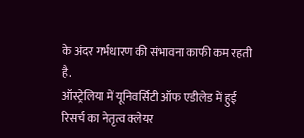के अंदर गर्भधारण की संभावना काफी कम रहती है.
ऑस्ट्रेलिया में यूनिवर्सिटी ऑफ एडीलेड में हुई रिसर्च का नेतृत्व क्लेयर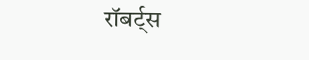रॉबर्ट्स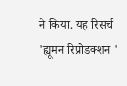ने किया. यह रिसर्च 'ह्यूमन रिप्रोडक्शन '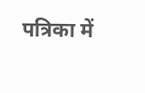पत्रिका में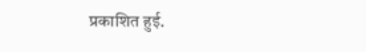प्रकाशित हुई.